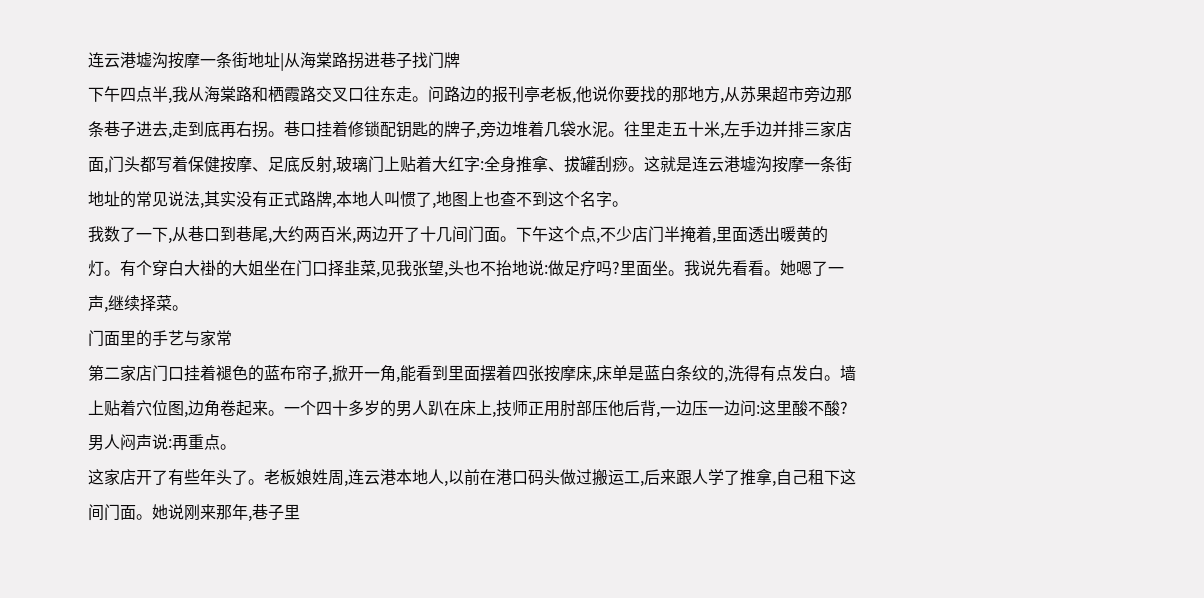连云港墟沟按摩一条街地址|从海棠路拐进巷子找门牌
下午四点半,我从海棠路和栖霞路交叉口往东走。问路边的报刊亭老板,他说你要找的那地方,从苏果超市旁边那条巷子进去,走到底再右拐。巷口挂着修锁配钥匙的牌子,旁边堆着几袋水泥。往里走五十米,左手边并排三家店面,门头都写着保健按摩、足底反射,玻璃门上贴着大红字:全身推拿、拔罐刮痧。这就是连云港墟沟按摩一条街地址的常见说法,其实没有正式路牌,本地人叫惯了,地图上也查不到这个名字。
我数了一下,从巷口到巷尾,大约两百米,两边开了十几间门面。下午这个点,不少店门半掩着,里面透出暖黄的灯。有个穿白大褂的大姐坐在门口择韭菜,见我张望,头也不抬地说:做足疗吗?里面坐。我说先看看。她嗯了一声,继续择菜。
门面里的手艺与家常
第二家店门口挂着褪色的蓝布帘子,掀开一角,能看到里面摆着四张按摩床,床单是蓝白条纹的,洗得有点发白。墙上贴着穴位图,边角卷起来。一个四十多岁的男人趴在床上,技师正用肘部压他后背,一边压一边问:这里酸不酸?男人闷声说:再重点。
这家店开了有些年头了。老板娘姓周,连云港本地人,以前在港口码头做过搬运工,后来跟人学了推拿,自己租下这间门面。她说刚来那年,巷子里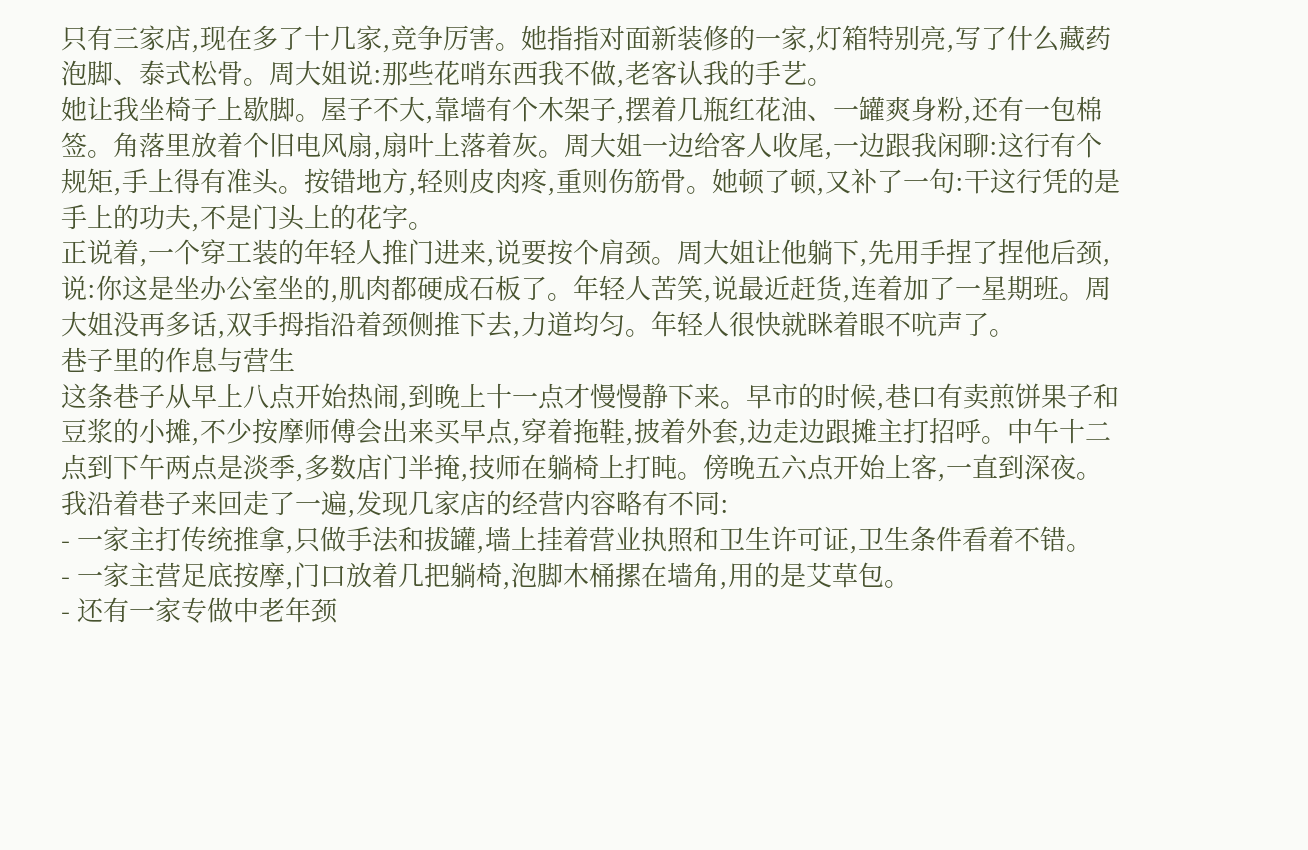只有三家店,现在多了十几家,竞争厉害。她指指对面新装修的一家,灯箱特别亮,写了什么藏药泡脚、泰式松骨。周大姐说:那些花哨东西我不做,老客认我的手艺。
她让我坐椅子上歇脚。屋子不大,靠墙有个木架子,摆着几瓶红花油、一罐爽身粉,还有一包棉签。角落里放着个旧电风扇,扇叶上落着灰。周大姐一边给客人收尾,一边跟我闲聊:这行有个规矩,手上得有准头。按错地方,轻则皮肉疼,重则伤筋骨。她顿了顿,又补了一句:干这行凭的是手上的功夫,不是门头上的花字。
正说着,一个穿工装的年轻人推门进来,说要按个肩颈。周大姐让他躺下,先用手捏了捏他后颈,说:你这是坐办公室坐的,肌肉都硬成石板了。年轻人苦笑,说最近赶货,连着加了一星期班。周大姐没再多话,双手拇指沿着颈侧推下去,力道均匀。年轻人很快就眯着眼不吭声了。
巷子里的作息与营生
这条巷子从早上八点开始热闹,到晚上十一点才慢慢静下来。早市的时候,巷口有卖煎饼果子和豆浆的小摊,不少按摩师傅会出来买早点,穿着拖鞋,披着外套,边走边跟摊主打招呼。中午十二点到下午两点是淡季,多数店门半掩,技师在躺椅上打盹。傍晚五六点开始上客,一直到深夜。
我沿着巷子来回走了一遍,发现几家店的经营内容略有不同:
- 一家主打传统推拿,只做手法和拔罐,墙上挂着营业执照和卫生许可证,卫生条件看着不错。
- 一家主营足底按摩,门口放着几把躺椅,泡脚木桶摞在墙角,用的是艾草包。
- 还有一家专做中老年颈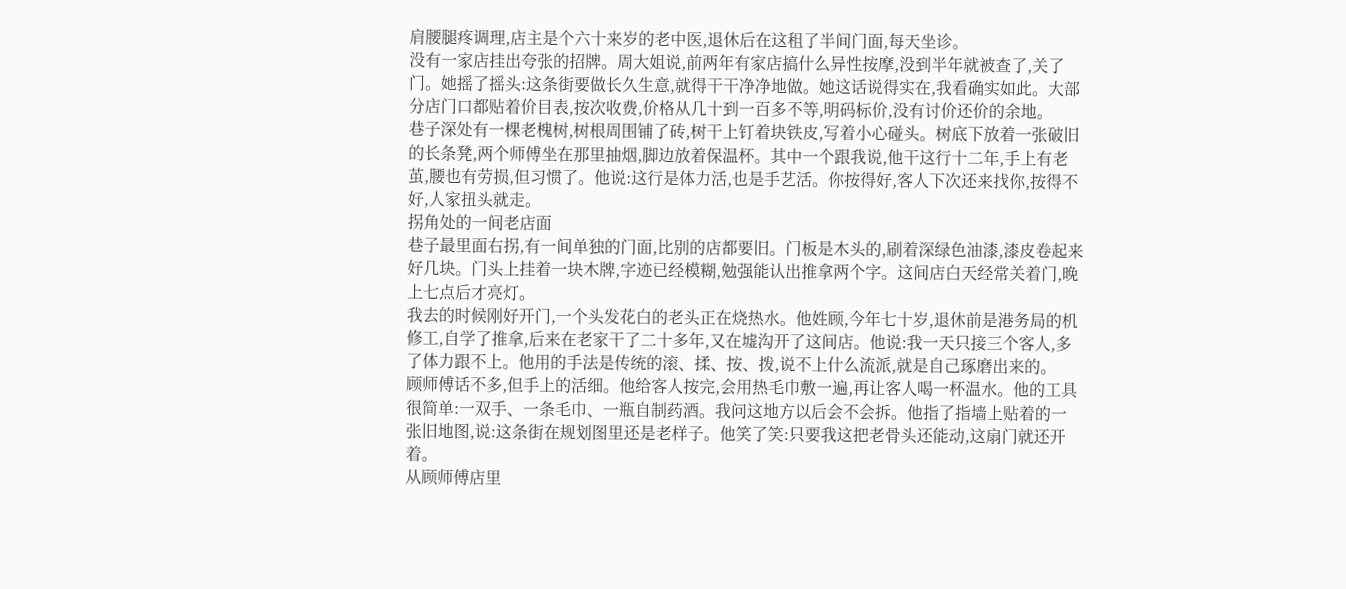肩腰腿疼调理,店主是个六十来岁的老中医,退休后在这租了半间门面,每天坐诊。
没有一家店挂出夸张的招牌。周大姐说,前两年有家店搞什么异性按摩,没到半年就被查了,关了门。她摇了摇头:这条街要做长久生意,就得干干净净地做。她这话说得实在,我看确实如此。大部分店门口都贴着价目表,按次收费,价格从几十到一百多不等,明码标价,没有讨价还价的余地。
巷子深处有一棵老槐树,树根周围铺了砖,树干上钉着块铁皮,写着小心碰头。树底下放着一张破旧的长条凳,两个师傅坐在那里抽烟,脚边放着保温杯。其中一个跟我说,他干这行十二年,手上有老茧,腰也有劳损,但习惯了。他说:这行是体力活,也是手艺活。你按得好,客人下次还来找你,按得不好,人家扭头就走。
拐角处的一间老店面
巷子最里面右拐,有一间单独的门面,比别的店都要旧。门板是木头的,刷着深绿色油漆,漆皮卷起来好几块。门头上挂着一块木牌,字迹已经模糊,勉强能认出推拿两个字。这间店白天经常关着门,晚上七点后才亮灯。
我去的时候刚好开门,一个头发花白的老头正在烧热水。他姓顾,今年七十岁,退休前是港务局的机修工,自学了推拿,后来在老家干了二十多年,又在墟沟开了这间店。他说:我一天只接三个客人,多了体力跟不上。他用的手法是传统的滚、揉、按、拨,说不上什么流派,就是自己琢磨出来的。
顾师傅话不多,但手上的活细。他给客人按完,会用热毛巾敷一遍,再让客人喝一杯温水。他的工具很简单:一双手、一条毛巾、一瓶自制药酒。我问这地方以后会不会拆。他指了指墙上贴着的一张旧地图,说:这条街在规划图里还是老样子。他笑了笑:只要我这把老骨头还能动,这扇门就还开着。
从顾师傅店里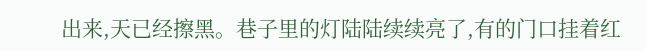出来,天已经擦黑。巷子里的灯陆陆续续亮了,有的门口挂着红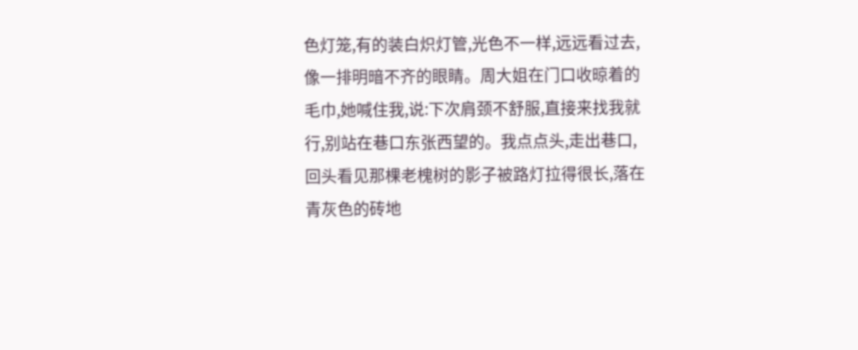色灯笼,有的装白炽灯管,光色不一样,远远看过去,像一排明暗不齐的眼睛。周大姐在门口收晾着的毛巾,她喊住我,说:下次肩颈不舒服,直接来找我就行,别站在巷口东张西望的。我点点头,走出巷口,回头看见那棵老槐树的影子被路灯拉得很长,落在青灰色的砖地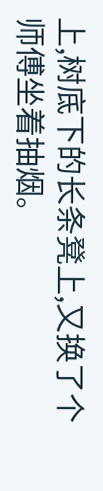上,树底下的长条凳上,又换了个师傅坐着抽烟。